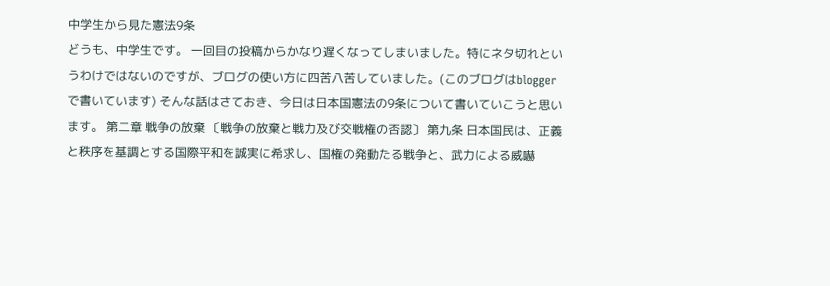中学生から見た憲法9条
どうも、中学生です。 一回目の投稿からかなり遅くなってしまいました。特にネタ切れというわけではないのですが、ブログの使い方に四苦八苦していました。(このブログはbloggerで書いています) そんな話はさておき、今日は日本国憲法の9条について書いていこうと思います。 第二章 戦争の放棄 〔戦争の放棄と戦力及び交戦権の否認〕 第九条 日本国民は、正義と秩序を基調とする国際平和を誠実に希求し、国権の発動たる戦争と、武力による威嚇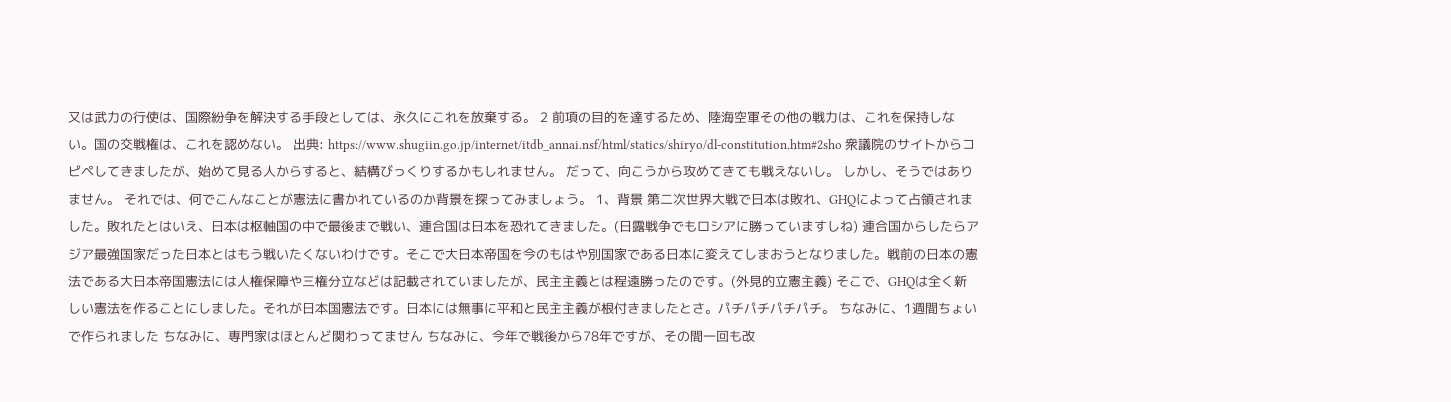又は武力の行使は、国際紛争を解決する手段としては、永久にこれを放棄する。 2 前項の目的を達するため、陸海空軍その他の戦力は、これを保持しない。国の交戦権は、これを認めない。 出典: https://www.shugiin.go.jp/internet/itdb_annai.nsf/html/statics/shiryo/dl-constitution.htm#2sho 衆議院のサイトからコピペしてきましたが、始めて見る人からすると、結構びっくりするかもしれません。 だって、向こうから攻めてきても戦えないし。 しかし、そうではありません。 それでは、何でこんなことが憲法に書かれているのか背景を探ってみましょう。 1、背景 第二次世界大戦で日本は敗れ、GHQによって占領されました。敗れたとはいえ、日本は枢軸国の中で最後まで戦い、連合国は日本を恐れてきました。(日露戦争でもロシアに勝っていますしね) 連合国からしたらアジア最強国家だった日本とはもう戦いたくないわけです。そこで大日本帝国を今のもはや別国家である日本に変えてしまおうとなりました。戦前の日本の憲法である大日本帝国憲法には人権保障や三権分立などは記載されていましたが、民主主義とは程遠勝ったのです。(外見的立憲主義) そこで、GHQは全く新しい憲法を作ることにしました。それが日本国憲法です。日本には無事に平和と民主主義が根付きましたとさ。パチパチパチパチ。 ちなみに、1週間ちょいで作られました ちなみに、専門家はほとんど関わってません ちなみに、今年で戦後から78年ですが、その間一回も改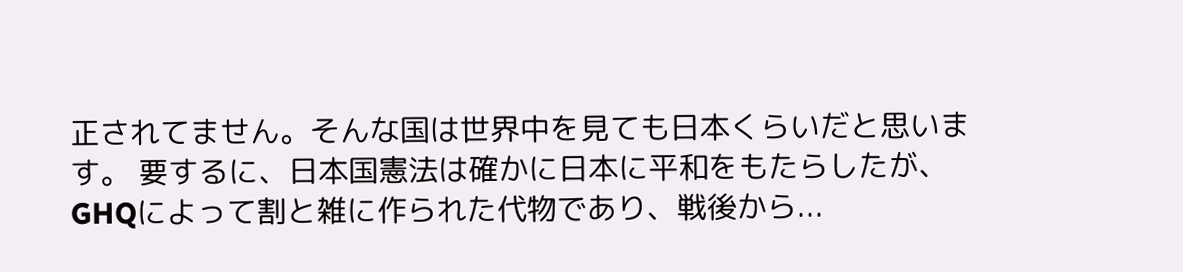正されてません。そんな国は世界中を見ても日本くらいだと思います。 要するに、日本国憲法は確かに日本に平和をもたらしたが、GHQによって割と雑に作られた代物であり、戦後から...